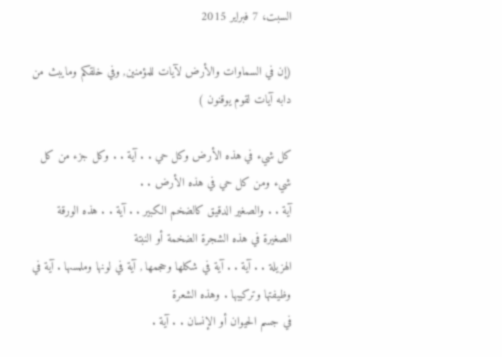السبت، 7 فبراير 2015

(إن في السماوات والأرض لآيات للمؤمنين, وفي خلقكم ومايبث من دابه آيات لقوم يوقنون )

كل شيء في هذه الأرض وكل حي . . آية . . وكل جزء من كل شيء ومن كل حي في هذه الأرض . .
آية . . والصغير الدقيق كالضخم الكبير . . آية . . هذه الورقة الصغيرة في هذه الشجرة الضخمة أو النبتة
الهزيلة . . آية . . آية في شكلها وحجمها , آية في لونها وملمسها . آية في وظيفتها وتركيبها . وهذه الشعرة
في جسم الحيوان أو الإنسان . . آية .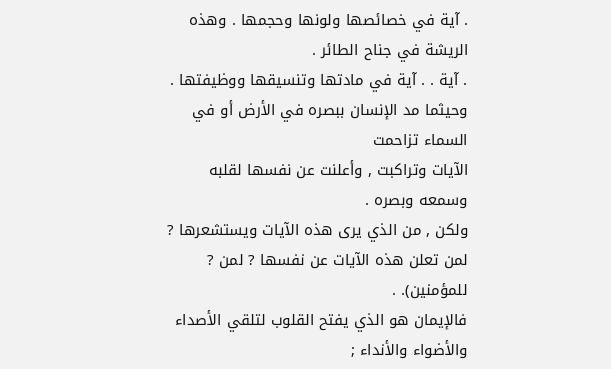. آية في خصائصها ولونها وحجمها . وهذه الريشة في جناح الطائر .
. آية . . آية في مادتها وتنسيقها ووظيفتها . وحيثما مد الإنسان ببصره في الأرض أو في السماء تزاحمت
الآيات وتراكبت , وأعلنت عن نفسها لقلبه وسمعه وبصره .
ولكن , من الذي يرى هذه الآيات ويستشعرها ? لمن تعلن هذه الآيات عن نفسها ? لمن ?
للمؤمنين). .
فالإيمان هو الذي يفتح القلوب لتلقي الأصداء والأضواء والأنداء ;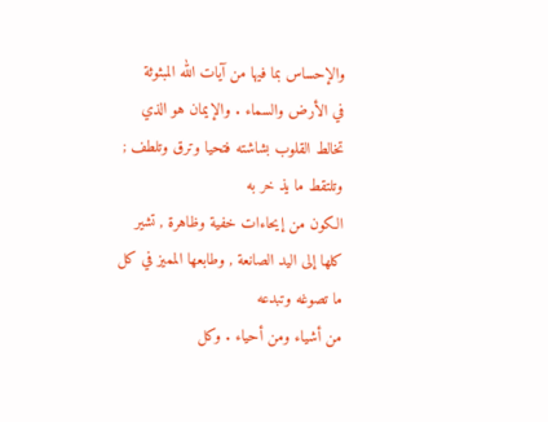والإحساس بما فيها من آيات الله المبثوثة
في الأرض والسماء . والإيمان هو الذي تخالط القلوب بشاشته فتحيا وترق وتلطف ; وتلتقط ما يذ خر به
الكون من إيحاءات خفية وظاهرة , تشير كلها إلى اليد الصانعة , وطابعها المميز في كل ما تصوغه وتبدعه
من أشياء ومن أحياء . وكل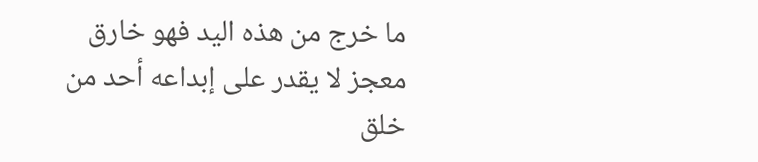ما خرج من هذه اليد فهو خارق معجز لا يقدر على إبداعه أحد من خلق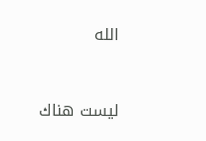الله


ليست هناك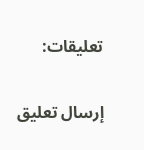تعليقات:

إرسال تعليق